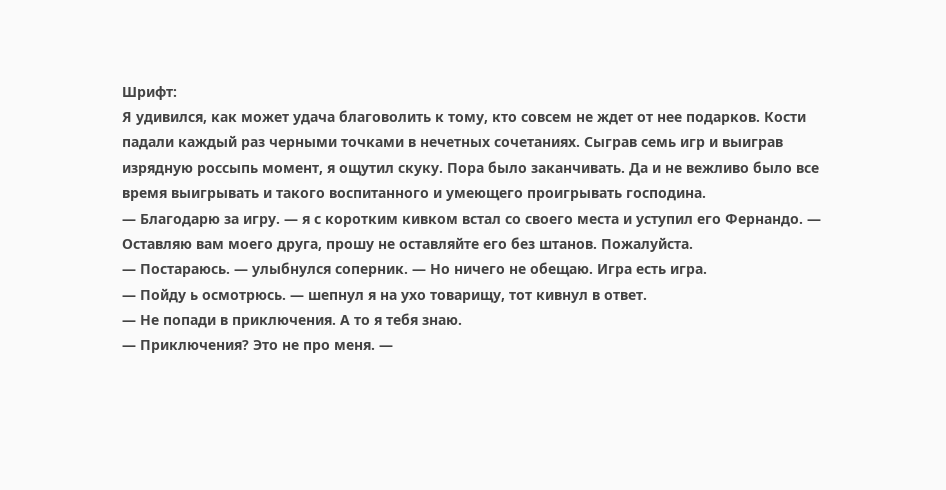Шрифт:
Я удивился, как может удача благоволить к тому, кто совсем не ждет от нее подарков. Кости падали каждый раз черными точками в нечетных сочетаниях. Сыграв семь игр и выиграв изрядную россыпь момент, я ощутил скуку. Пора было заканчивать. Да и не вежливо было все время выигрывать и такого воспитанного и умеющего проигрывать господина.
— Благодарю за игру. — я с коротким кивком встал со своего места и уступил его Фернандо. — Оставляю вам моего друга, прошу не оставляйте его без штанов. Пожалуйста.
— Постараюсь. — улыбнулся соперник. — Но ничего не обещаю. Игра есть игра.
— Пойду ь осмотрюсь. — шепнул я на ухо товарищу, тот кивнул в ответ.
— Не попади в приключения. А то я тебя знаю.
— Приключения? Это не про меня. —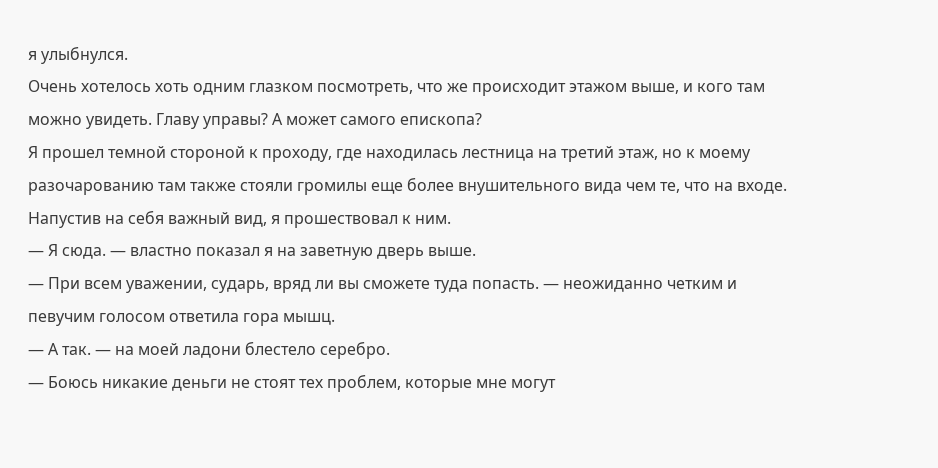я улыбнулся.
Очень хотелось хоть одним глазком посмотреть, что же происходит этажом выше, и кого там можно увидеть. Главу управы? А может самого епископа?
Я прошел темной стороной к проходу, где находилась лестница на третий этаж, но к моему разочарованию там также стояли громилы еще более внушительного вида чем те, что на входе.
Напустив на себя важный вид, я прошествовал к ним.
— Я сюда. — властно показал я на заветную дверь выше.
— При всем уважении, сударь, вряд ли вы сможете туда попасть. — неожиданно четким и певучим голосом ответила гора мышц.
— А так. — на моей ладони блестело серебро.
— Боюсь никакие деньги не стоят тех проблем, которые мне могут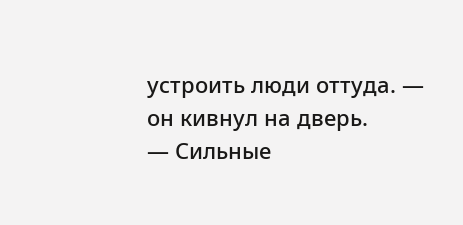устроить люди оттуда. — он кивнул на дверь.
— Сильные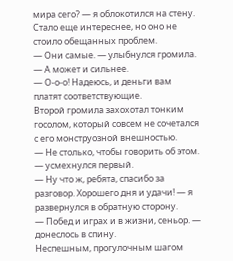мира сего? — я облокотился на стену. Стало еще интереснее, но оно не стоило обещанных проблем.
— Они самые. — улыбнулся громила. — А может и сильнее.
— О-о-о! Надеюсь, и деньги вам платят соответствующие.
Второй громила захохотал тонким госолом, который совсем не сочетался с его монструозной внешностью.
— Не столько, чтобы говорить об этом. — усмехнулся первый.
— Ну что ж, ребята, спасибо за разговор. Хорошего дня и удачи! — я развернулся в обратную сторону.
— Побед и играх и в жизни, сеньор. — донеслось в спину.
Неспешным, прогулочным шагом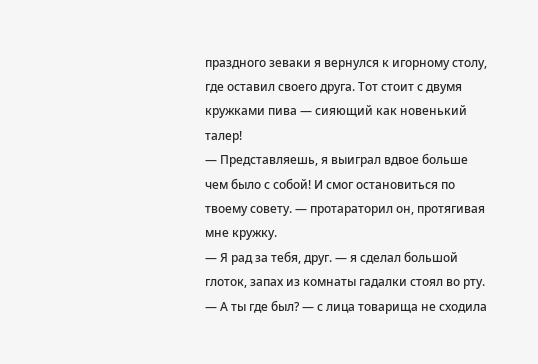праздного зеваки я вернулся к игорному столу, где оставил своего друга. Тот стоит с двумя кружками пива — сияющий как новенький талер!
— Представляешь, я выиграл вдвое больше чем было с собой! И смог остановиться по твоему совету. — протараторил он, протягивая мне кружку.
— Я рад за тебя, друг. — я сделал большой глоток, запах из комнаты гадалки стоял во рту.
— А ты где был? — с лица товарища не сходила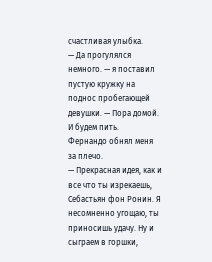счастливая улыбка.
— Да прогулялся немного. — я поставил пустую кружку на поднос пробегающей девушки. — Пора домой. И будем пить.
Фернандо обнял меня за плечо.
— Прекрасная идея, как и все что ты изрекаешь, Себастьян фон Ронин. Я несомненно угощаю, ты приносишь удачу. Ну и сыграем в горшки,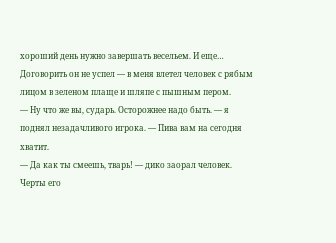хороший день нужно завершать весельем. И еще…
Договорить он не успел — в меня влетел человек с рябым лицом в зеленом плаще и шляпе с пышным пером.
— Ну что же вы, сударь. Осторожнее надо быть. — я поднял незадачливого игрока. — Пива вам на сегодня хватит.
— Да как ты смеешь, тварь! — дико заорал человек. Черты его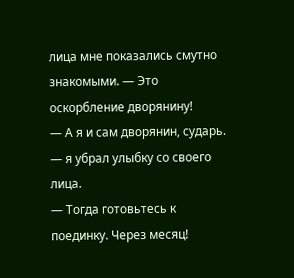лица мне показались смутно знакомыми. — Это оскорбление дворянину!
— А я и сам дворянин, сударь. — я убрал улыбку со своего лица.
— Тогда готовьтесь к поединку. Через месяц!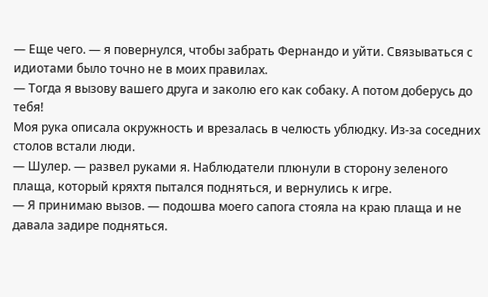— Еще чего. — я повернулся, чтобы забрать Фернандо и уйти. Связываться с идиотами было точно не в моих правилах.
— Тогда я вызову вашего друга и заколю его как собаку. А потом доберусь до тебя!
Моя рука описала окружность и врезалась в челюсть ублюдку. Из-за соседних столов встали люди.
— Шулер. — развел руками я. Наблюдатели плюнули в сторону зеленого плаща, который кряхтя пытался подняться, и вернулись к игре.
— Я принимаю вызов. — подошва моего сапога стояла на краю плаща и не давала задире подняться.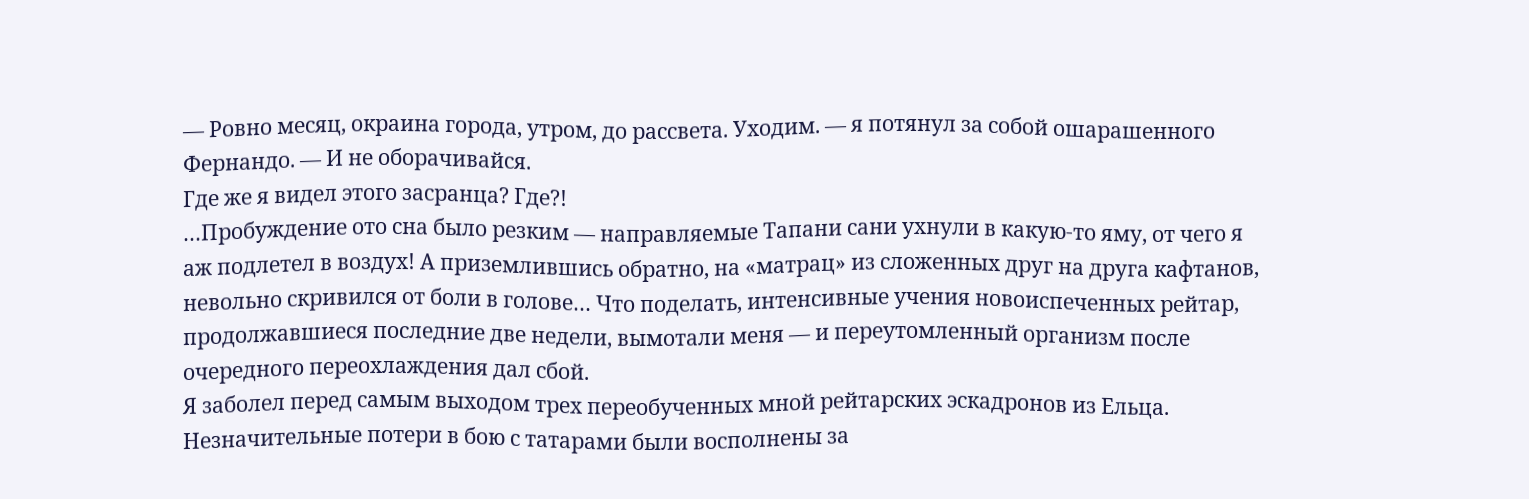— Ровно месяц, окраина города, утром, до рассвета. Уходим. — я потянул за собой ошарашенного Фернандо. — И не оборачивайся.
Где же я видел этого засранца? Где?!
…Пробуждение ото сна было резким — направляемые Тапани сани ухнули в какую-то яму, от чего я аж подлетел в воздух! А приземлившись обратно, на «матрац» из сложенных друг на друга кафтанов, невольно скривился от боли в голове… Что поделать, интенсивные учения новоиспеченных рейтар, продолжавшиеся последние две недели, вымотали меня — и переутомленный организм после очередного переохлаждения дал сбой.
Я заболел перед самым выходом трех переобученных мной рейтарских эскадронов из Ельца. Незначительные потери в бою с татарами были восполнены за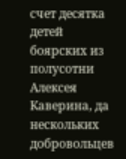счет десятка детей боярских из полусотни Алексея Каверина, да нескольких добровольцев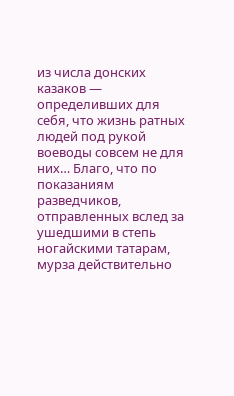из числа донских казаков — определивших для себя, что жизнь ратных людей под рукой воеводы совсем не для них… Благо, что по показаниям разведчиков, отправленных вслед за ушедшими в степь ногайскими татарам, мурза действительно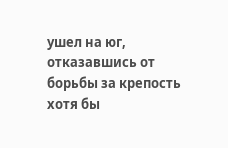ушел на юг, отказавшись от борьбы за крепость хотя бы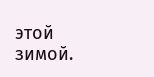этой зимой.